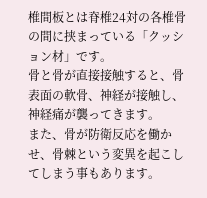椎間板とは脊椎24対の各椎骨の間に挟まっている「クッション材」です。
骨と骨が直接接触すると、骨表面の軟骨、神経が接触し、神経痛が襲ってきます。
また、骨が防衛反応を働かせ、骨棘という変異を起こしてしまう事もあります。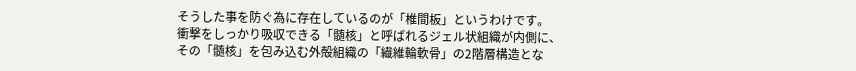そうした事を防ぐ為に存在しているのが「椎間板」というわけです。
衝撃をしっかり吸収できる「髄核」と呼ばれるジェル状組織が内側に、
その「髄核」を包み込む外殻組織の「繊維輪軟骨」の2階層構造とな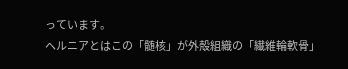っています。
ヘルニアとはこの「髄核」が外殻組織の「繊維輪軟骨」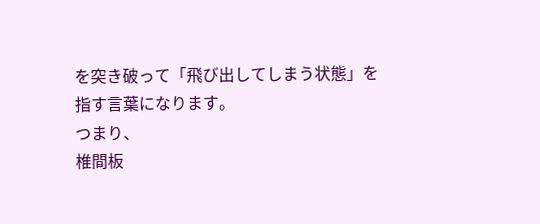を突き破って「飛び出してしまう状態」を
指す言葉になります。
つまり、
椎間板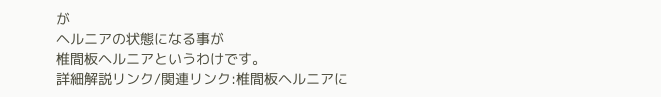が
ヘルニアの状態になる事が
椎間板ヘルニアというわけです。
詳細解説リンク/関連リンク:椎間板ヘルニアに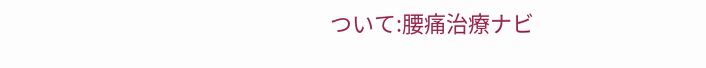ついて:腰痛治療ナビ